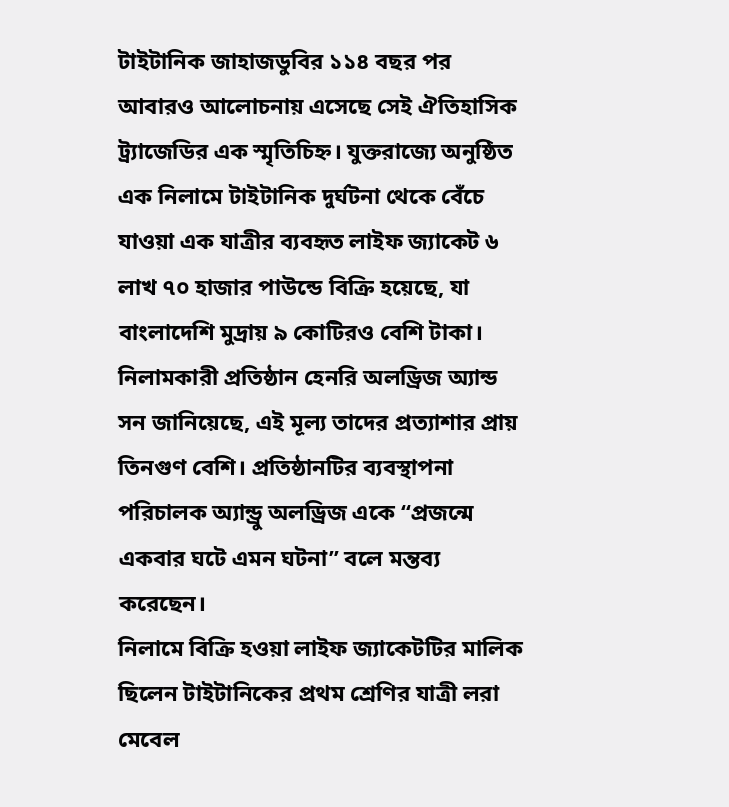টাইটানিক জাহাজডুবির ১১৪ বছর পর আবারও আলোচনায় এসেছে সেই ঐতিহাসিক ট্র্যাজেডির এক স্মৃতিচিহ্ন। যুক্তরাজ্যে অনুষ্ঠিত এক নিলামে টাইটানিক দুর্ঘটনা থেকে বেঁচে যাওয়া এক যাত্রীর ব্যবহৃত লাইফ জ্যাকেট ৬ লাখ ৭০ হাজার পাউন্ডে বিক্রি হয়েছে, যা বাংলাদেশি মুদ্রায় ৯ কোটিরও বেশি টাকা।
নিলামকারী প্রতিষ্ঠান হেনরি অলড্রিজ অ্যান্ড সন জানিয়েছে, এই মূল্য তাদের প্রত্যাশার প্রায় তিনগুণ বেশি। প্রতিষ্ঠানটির ব্যবস্থাপনা পরিচালক অ্যান্ড্রু অলড্রিজ একে “প্রজন্মে একবার ঘটে এমন ঘটনা” বলে মন্তব্য করেছেন।
নিলামে বিক্রি হওয়া লাইফ জ্যাকেটটির মালিক ছিলেন টাইটানিকের প্রথম শ্রেণির যাত্রী লরা মেবেল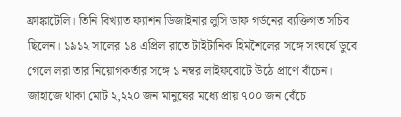ফ্রাঙ্কাটেলি। তিনি বিখ্যাত ফ্যাশন ডিজাইনার লুসি ডাফ গর্ডনের ব্যক্তিগত সচিব ছিলেন। ১৯১২ সালের ১৪ এপ্রিল রাতে টাইটানিক হিমশৈলের সঙ্গে সংঘর্ষে ডুবে গেলে লরা তার নিয়োগকর্তার সঙ্গে ১ নম্বর লাইফবোটে উঠে প্রাণে বাঁচেন।
জাহাজে থাকা মোট ২,২২০ জন মানুষের মধ্যে প্রায় ৭০০ জন বেঁচে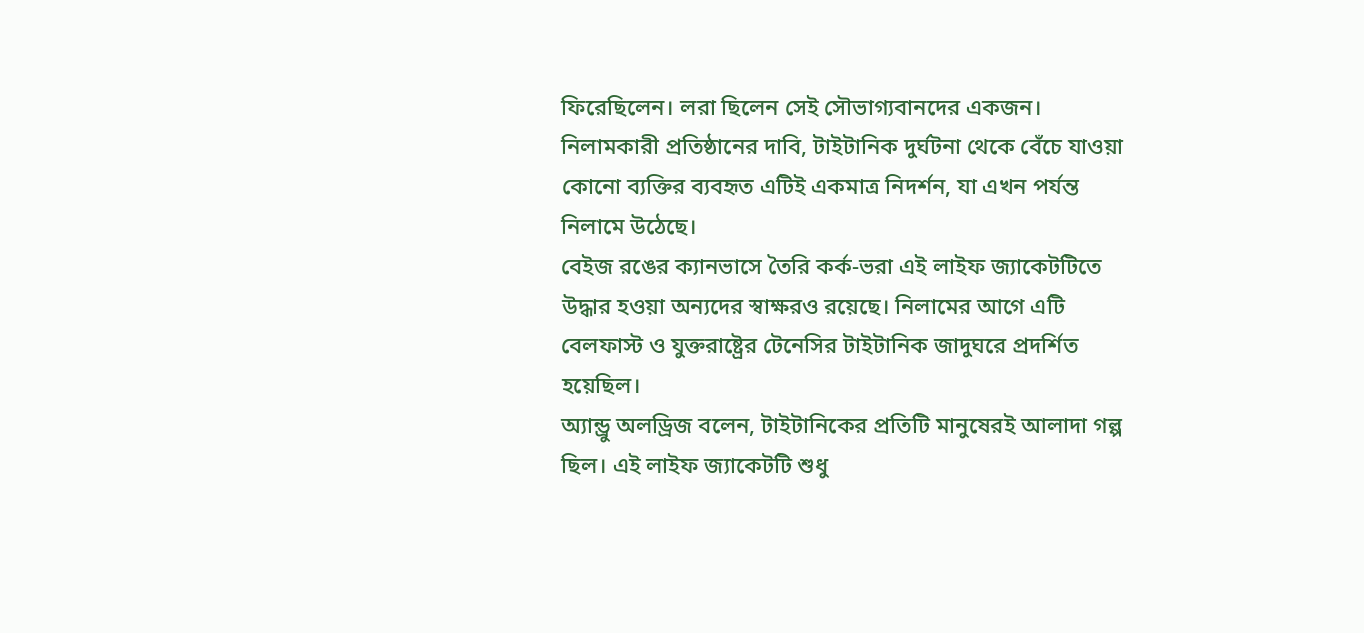ফিরেছিলেন। লরা ছিলেন সেই সৌভাগ্যবানদের একজন। নিলামকারী প্রতিষ্ঠানের দাবি, টাইটানিক দুর্ঘটনা থেকে বেঁচে যাওয়া কোনো ব্যক্তির ব্যবহৃত এটিই একমাত্র নিদর্শন, যা এখন পর্যন্ত নিলামে উঠেছে।
বেইজ রঙের ক্যানভাসে তৈরি কর্ক-ভরা এই লাইফ জ্যাকেটটিতে উদ্ধার হওয়া অন্যদের স্বাক্ষরও রয়েছে। নিলামের আগে এটি বেলফাস্ট ও যুক্তরাষ্ট্রের টেনেসির টাইটানিক জাদুঘরে প্রদর্শিত হয়েছিল।
অ্যান্ড্রু অলড্রিজ বলেন, টাইটানিকের প্রতিটি মানুষেরই আলাদা গল্প ছিল। এই লাইফ জ্যাকেটটি শুধু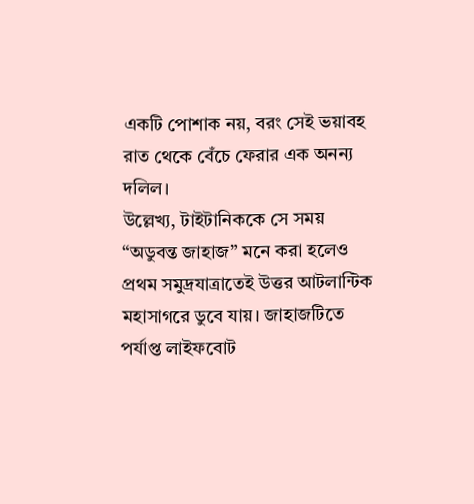একটি পোশাক নয়, বরং সেই ভয়াবহ রাত থেকে বেঁচে ফেরার এক অনন্য দলিল।
উল্লেখ্য, টাইটানিককে সে সময় “অডুবন্ত জাহাজ” মনে করা হলেও প্রথম সমুদ্রযাত্রাতেই উত্তর আটলান্টিক মহাসাগরে ডুবে যায়। জাহাজটিতে পর্যাপ্ত লাইফবোট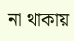না থাকায়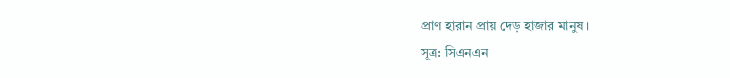প্রাণ হারান প্রায় দেড় হাজার মানুষ।
সূত্র: সিএনএন